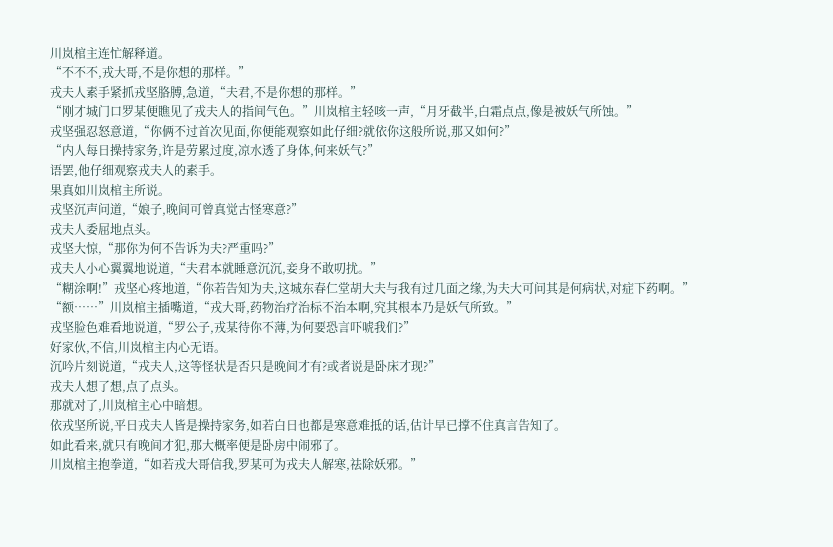川岚棺主连忙解释道。
“不不不,戎大哥,不是你想的那样。”
戎夫人素手紧抓戎坚胳膊,急道,“夫君,不是你想的那样。”
“刚才城门口罗某便瞧见了戎夫人的指间气色。”川岚棺主轻咳一声,“月牙截半,白霜点点,像是被妖气所蚀。”
戎坚强忍怒意道,“你俩不过首次见面,你便能观察如此仔细?就依你这般所说,那又如何?”
“内人每日操持家务,许是劳累过度,凉水透了身体,何来妖气?”
语罢,他仔细观察戎夫人的素手。
果真如川岚棺主所说。
戎坚沉声问道,“娘子,晚间可曾真觉古怪寒意?”
戎夫人委屈地点头。
戎坚大惊,“那你为何不告诉为夫?严重吗?”
戎夫人小心翼翼地说道,“夫君本就睡意沉沉,妾身不敢叨扰。”
“糊涂啊!”戎坚心疼地道,“你若告知为夫,这城东春仁堂胡大夫与我有过几面之缘,为夫大可问其是何病状,对症下药啊。”
“额……”川岚棺主插嘴道,“戎大哥,药物治疗治标不治本啊,究其根本乃是妖气所致。”
戎坚脸色难看地说道,“罗公子,戎某待你不薄,为何要恐言吓唬我们?”
好家伙,不信,川岚棺主内心无语。
沉吟片刻说道,“戎夫人,这等怪状是否只是晚间才有?或者说是卧床才现?”
戎夫人想了想,点了点头。
那就对了,川岚棺主心中暗想。
依戎坚所说,平日戎夫人皆是操持家务,如若白日也都是寒意难抵的话,估计早已撑不住真言告知了。
如此看来,就只有晚间才犯,那大概率便是卧房中闹邪了。
川岚棺主抱拳道,“如若戎大哥信我,罗某可为戎夫人解寒,祛除妖邪。”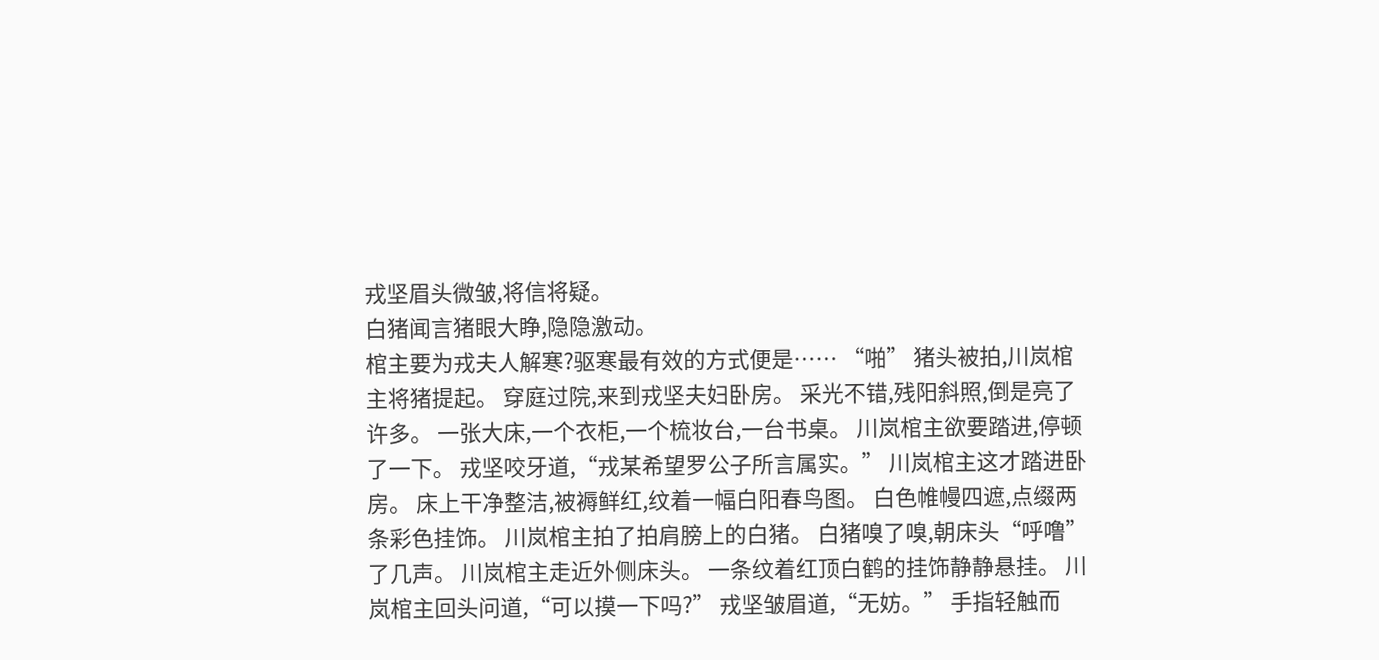戎坚眉头微皱,将信将疑。
白猪闻言猪眼大睁,隐隐激动。
棺主要为戎夫人解寒?驱寒最有效的方式便是…… “啪” 猪头被拍,川岚棺主将猪提起。 穿庭过院,来到戎坚夫妇卧房。 采光不错,残阳斜照,倒是亮了许多。 一张大床,一个衣柜,一个梳妆台,一台书桌。 川岚棺主欲要踏进,停顿了一下。 戎坚咬牙道,“戎某希望罗公子所言属实。” 川岚棺主这才踏进卧房。 床上干净整洁,被褥鲜红,纹着一幅白阳春鸟图。 白色帷幔四遮,点缀两条彩色挂饰。 川岚棺主拍了拍肩膀上的白猪。 白猪嗅了嗅,朝床头“呼噜”了几声。 川岚棺主走近外侧床头。 一条纹着红顶白鹤的挂饰静静悬挂。 川岚棺主回头问道,“可以摸一下吗?” 戎坚皱眉道,“无妨。” 手指轻触而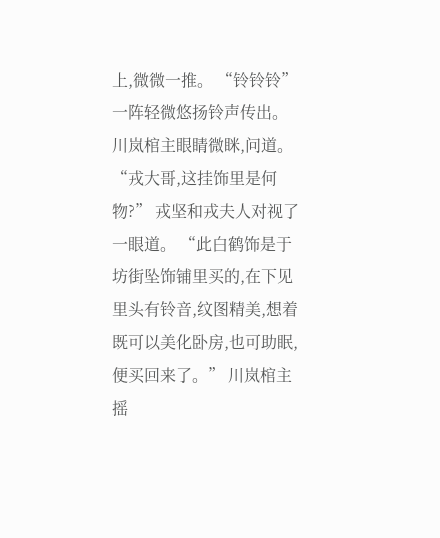上,微微一推。 “铃铃铃” 一阵轻微悠扬铃声传出。 川岚棺主眼睛微眯,问道。 “戎大哥,这挂饰里是何物?” 戎坚和戎夫人对视了一眼道。 “此白鹤饰是于坊街坠饰铺里买的,在下见里头有铃音,纹图精美,想着既可以美化卧房,也可助眠,便买回来了。” 川岚棺主摇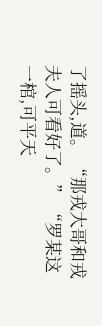了摇头,道。 “那戎大哥和戎夫人可看好了。” “罗某这一棺,可平天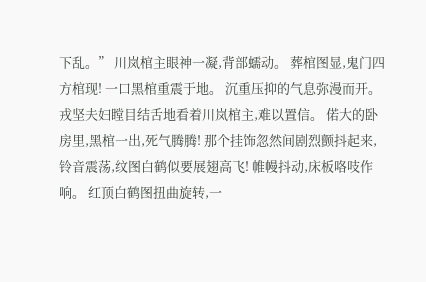下乱。” 川岚棺主眼神一凝,背部蠕动。 葬棺图显,鬼门四方棺现! 一口黑棺重震于地。 沉重压抑的气息弥漫而开。 戎坚夫妇瞠目结舌地看着川岚棺主,难以置信。 偌大的卧房里,黑棺一出,死气腾腾! 那个挂饰忽然间剧烈颤抖起来,铃音震荡,纹图白鹤似要展翅高飞! 帷幔抖动,床板咯吱作响。 红顶白鹤图扭曲旋转,一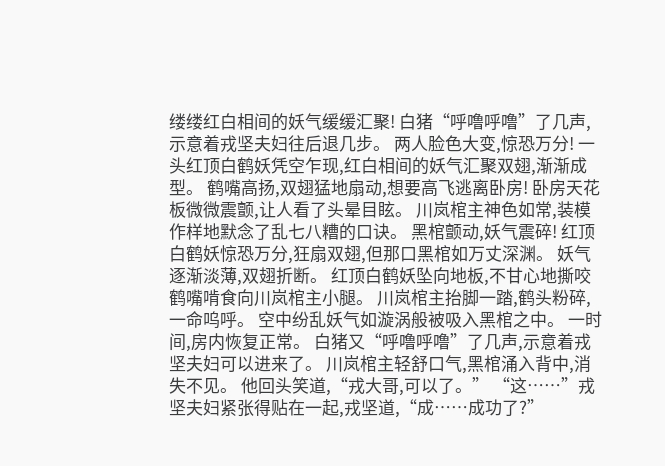缕缕红白相间的妖气缓缓汇聚! 白猪“呼噜呼噜”了几声,示意着戎坚夫妇往后退几步。 两人脸色大变,惊恐万分! 一头红顶白鹤妖凭空乍现,红白相间的妖气汇聚双翅,渐渐成型。 鹤嘴高扬,双翅猛地扇动,想要高飞逃离卧房! 卧房天花板微微震颤,让人看了头晕目眩。 川岚棺主神色如常,装模作样地默念了乱七八糟的口诀。 黑棺颤动,妖气震碎! 红顶白鹤妖惊恐万分,狂扇双翅,但那口黑棺如万丈深渊。 妖气逐渐淡薄,双翅折断。 红顶白鹤妖坠向地板,不甘心地撕咬鹤嘴啃食向川岚棺主小腿。 川岚棺主抬脚一踏,鹤头粉碎,一命呜呼。 空中纷乱妖气如漩涡般被吸入黑棺之中。 一时间,房内恢复正常。 白猪又“呼噜呼噜”了几声,示意着戎坚夫妇可以进来了。 川岚棺主轻舒口气,黑棺涌入背中,消失不见。 他回头笑道,“戎大哥,可以了。” “这……”戎坚夫妇紧张得贴在一起,戎坚道,“成……成功了?”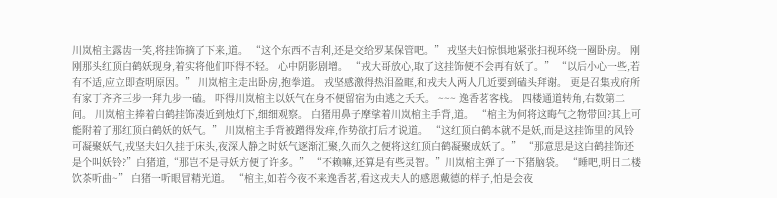川岚棺主露齿一笑,将挂饰摘了下来,道。 “这个东西不吉利,还是交给罗某保管吧。” 戎坚夫妇惊惧地紧张扫视环绕一圈卧房。 刚刚那头红顶白鹤妖现身,着实将他们吓得不轻。 心中阴影剧增。 “戎大哥放心,取了这挂饰便不会再有妖了。” “以后小心一些,若有不适,应立即查明原因。” 川岚棺主走出卧房,抱拳道。 戎坚感激得热泪盈眶,和戎夫人两人几近要到磕头拜谢。 更是召集戎府所有家丁齐齐三步一拜九步一磕。 吓得川岚棺主以妖气在身不便留宿为由逃之夭夭。 ~~~ 逸香茗客栈。 四楼通道转角,右数第二间。 川岚棺主捧着白鹤挂饰凑近到烛灯下,细细观察。 白猪用鼻子摩挲着川岚棺主手背,道。 “棺主为何将这晦气之物带回?其上可能附着了那红顶白鹤妖的妖气。” 川岚棺主手背被蹭得发痒,作势欲打后才说道。 “这红顶白鹤本就不是妖,而是这挂饰里的风铃可凝聚妖气,戎坚夫妇久挂于床头,夜深人静之时妖气逐渐汇聚,久而久之便将这红顶白鹤凝聚成妖了。” “那意思是这白鹤挂饰还是个叫妖铃?”白猪道,“那岂不是寻妖方便了许多。” “不赖嘛,还算是有些灵智。”川岚棺主弹了一下猪脑袋。 “睡吧,明日二楼饮茶听曲~” 白猪一听眼冒精光道。 “棺主,如若今夜不来逸香茗,看这戎夫人的感恩戴德的样子,怕是会夜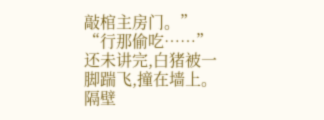敲棺主房门。” “行那偷吃……” 还未讲完,白猪被一脚踹飞,撞在墙上。 隔壁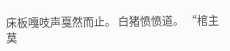床板嘎吱声戛然而止。 白猪愤愤道。 “棺主莫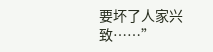要坏了人家兴致……”